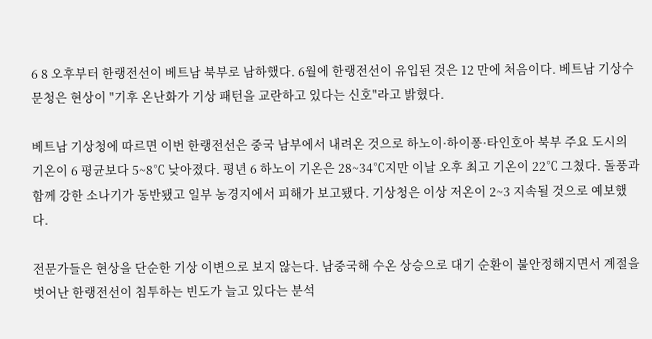6 8 오후부터 한랭전선이 베트남 북부로 남하했다. 6월에 한랭전선이 유입된 것은 12 만에 처음이다. 베트남 기상수문청은 현상이 "기후 온난화가 기상 패턴을 교란하고 있다는 신호"라고 밝혔다.

베트남 기상청에 따르면 이번 한랭전선은 중국 남부에서 내려온 것으로 하노이·하이퐁·타인호아 북부 주요 도시의 기온이 6 평균보다 5~8℃ 낮아졌다. 평년 6 하노이 기온은 28~34℃지만 이날 오후 최고 기온이 22℃ 그쳤다. 돌풍과 함께 강한 소나기가 동반됐고 일부 농경지에서 피해가 보고됐다. 기상청은 이상 저온이 2~3 지속될 것으로 예보했다.

전문가들은 현상을 단순한 기상 이변으로 보지 않는다. 남중국해 수온 상승으로 대기 순환이 불안정해지면서 계절을 벗어난 한랭전선이 침투하는 빈도가 늘고 있다는 분석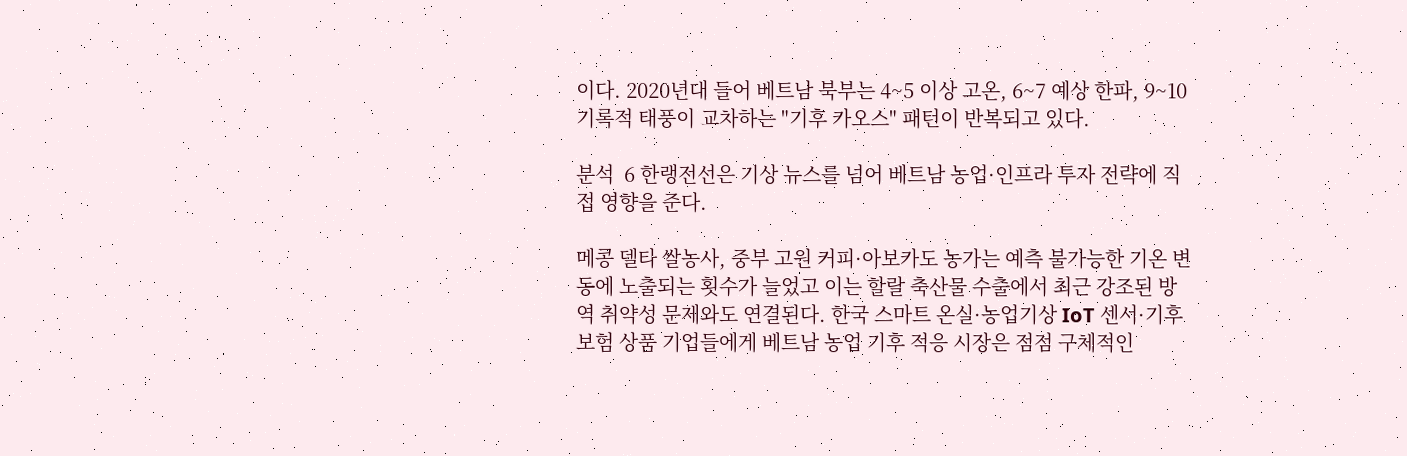이다. 2020년대 들어 베트남 북부는 4~5 이상 고온, 6~7 예상 한파, 9~10 기록적 태풍이 교차하는 "기후 카오스" 패턴이 반복되고 있다.

분석  6 한랭전선은 기상 뉴스를 넘어 베트남 농업·인프라 투자 전략에 직접 영향을 준다.

메콩 델타 쌀농사, 중부 고원 커피·아보카도 농가는 예측 불가능한 기온 변동에 노출되는 횟수가 늘었고 이는 할랄 축산물 수출에서 최근 강조된 방역 취약성 문제와도 연결된다. 한국 스마트 온실·농업기상 IoT 센서·기후 보험 상품 기업들에게 베트남 농업 기후 적응 시장은 점점 구체적인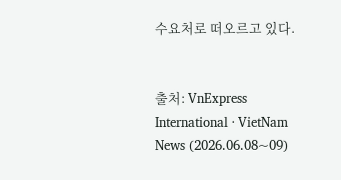수요처로 떠오르고 있다.


출처: VnExpress International · VietNam News (2026.06.08~09)